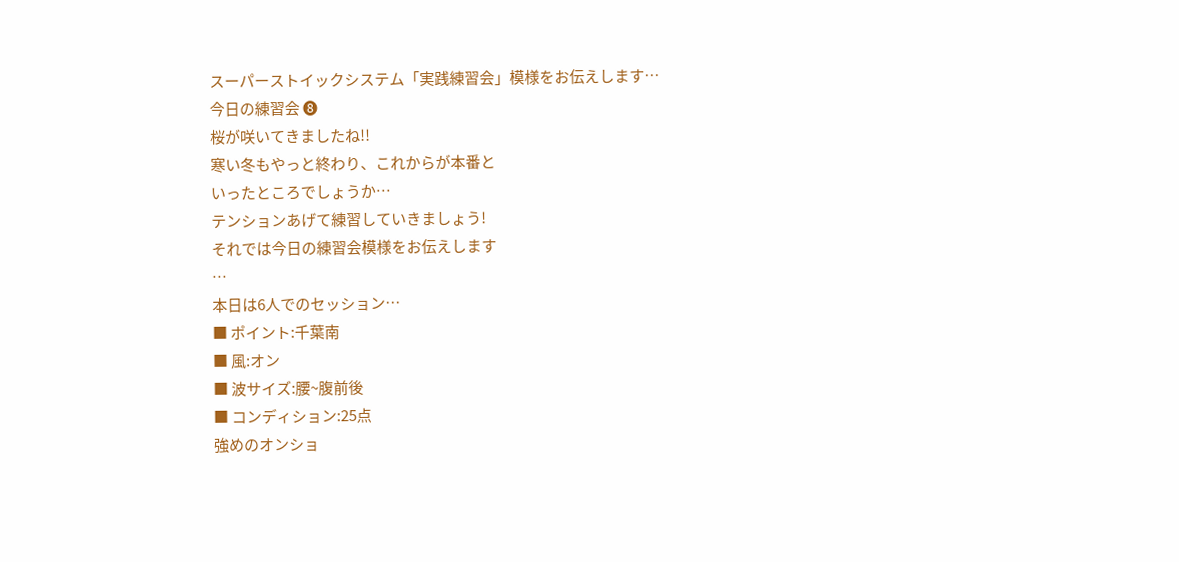スーパーストイックシステム「実践練習会」模様をお伝えします…
今日の練習会 ❽
桜が咲いてきましたね!!
寒い冬もやっと終わり、これからが本番と
いったところでしょうか…
テンションあげて練習していきましょう!
それでは今日の練習会模様をお伝えします
…
本日は6人でのセッション…
■ ポイント:千葉南
■ 風:オン
■ 波サイズ:腰~腹前後
■ コンディション:25点
強めのオンショ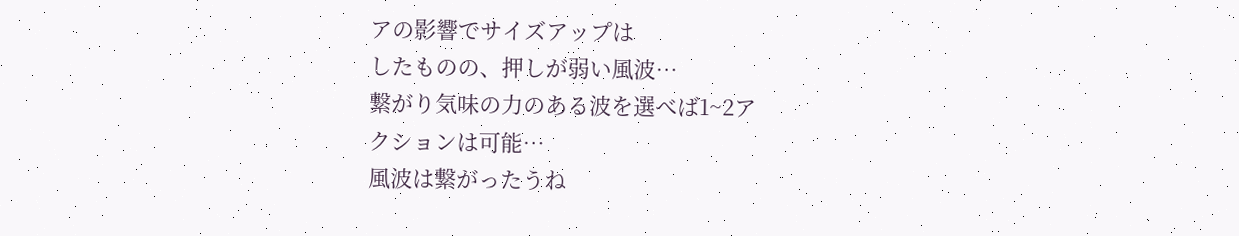アの影響でサイズアップは
したものの、押しが弱い風波…
繋がり気味の力のある波を選べば1~2ア
クションは可能…
風波は繋がったうね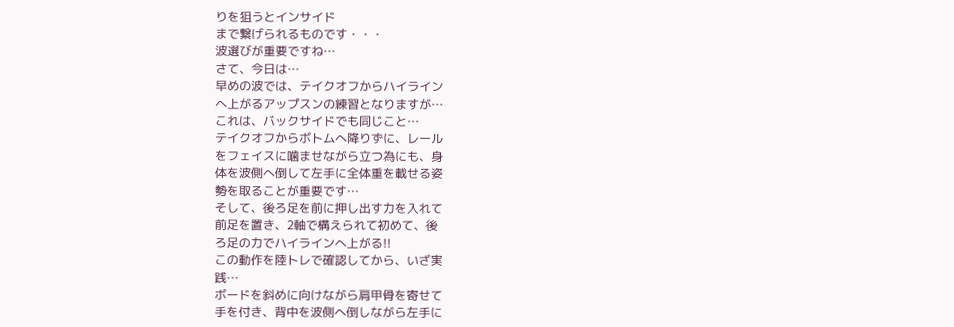りを狙うとインサイド
まで繋げられるものです・・・
波選びが重要ですね…
さて、今日は…
早めの波では、テイクオフからハイライン
へ上がるアップスンの練習となりますが…
これは、バックサイドでも同じこと…
テイクオフからボトムへ降りずに、レール
をフェイスに噛ませながら立つ為にも、身
体を波側へ倒して左手に全体重を載せる姿
勢を取ることが重要です…
そして、後ろ足を前に押し出す力を入れて
前足を置き、2軸で構えられて初めて、後
ろ足の力でハイラインへ上がる!!
この動作を陸トレで確認してから、いざ実
践…
ボードを斜めに向けながら肩甲骨を寄せて
手を付き、背中を波側へ倒しながら左手に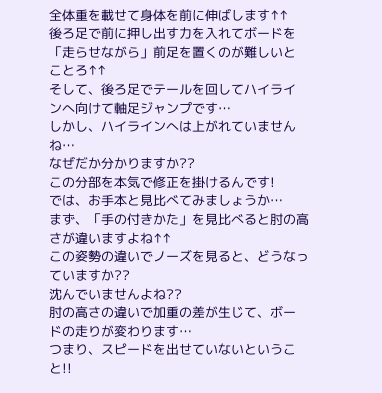全体重を載せて身体を前に伸ばします↑↑
後ろ足で前に押し出す力を入れてボードを
「走らせながら」前足を置くのが難しいと
ことろ↑↑
そして、後ろ足でテールを回してハイライ
ンへ向けて軸足ジャンプです…
しかし、ハイラインへは上がれていません
ね…
なぜだか分かりますか??
この分部を本気で修正を掛けるんです!
では、お手本と見比べてみましょうか…
まず、「手の付きかた」を見比べると肘の高
さが違いますよね↑↑
この姿勢の違いでノーズを見ると、どうなっ
ていますか??
沈んでいませんよね??
肘の高さの違いで加重の差が生じて、ボー
ドの走りが変わります…
つまり、スピードを出せていないというこ
と!!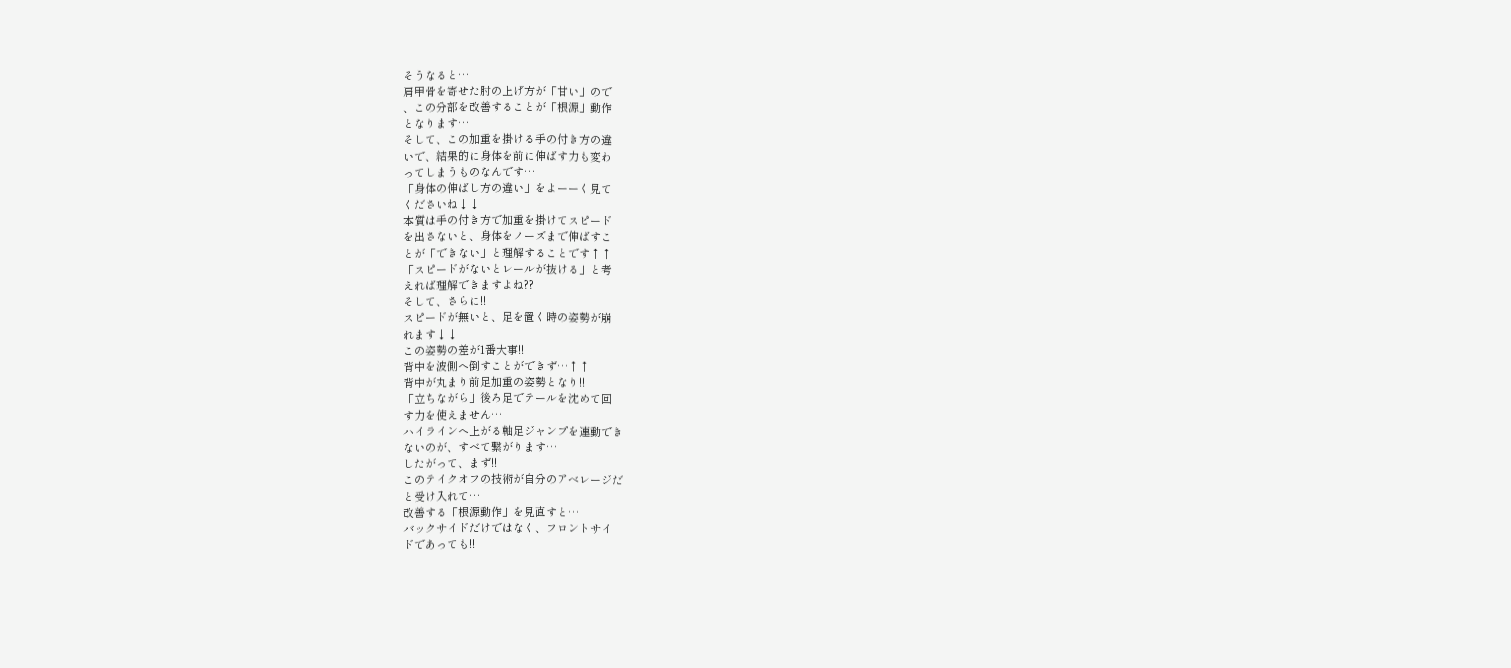そうなると…
肩甲骨を寄せた肘の上げ方が「甘い」ので
、この分部を改善することが「根源」動作
となります…
そして、この加重を掛ける手の付き方の違
いで、結果的に身体を前に伸ばす力も変わ
ってしまうものなんです…
「身体の伸ばし方の違い」をよーーく見て
くださいね↓↓
本質は手の付き方で加重を掛けてスピード
を出さないと、身体をノーズまで伸ばすこ
とが「できない」と理解することです↑↑
「スピードがないとレールが抜ける」と考
えれば理解できますよね??
そして、さらに!!
スピードが無いと、足を置く時の姿勢が崩
れます↓↓
この姿勢の差が1番大事!!
背中を波側へ倒すことができず…↑↑
背中が丸まり前足加重の姿勢となり!!
「立ちながら」後ろ足でテールを沈めて回
す力を使えません…
ハイラインへ上がる軸足ジャンプを連動でき
ないのが、すべて繋がります…
したがって、まず!!
このテイクオフの技術が自分のアベレージだ
と受け入れて…
改善する「根源動作」を見直すと…
バックサイドだけではなく、フロントサイ
ドであっても!!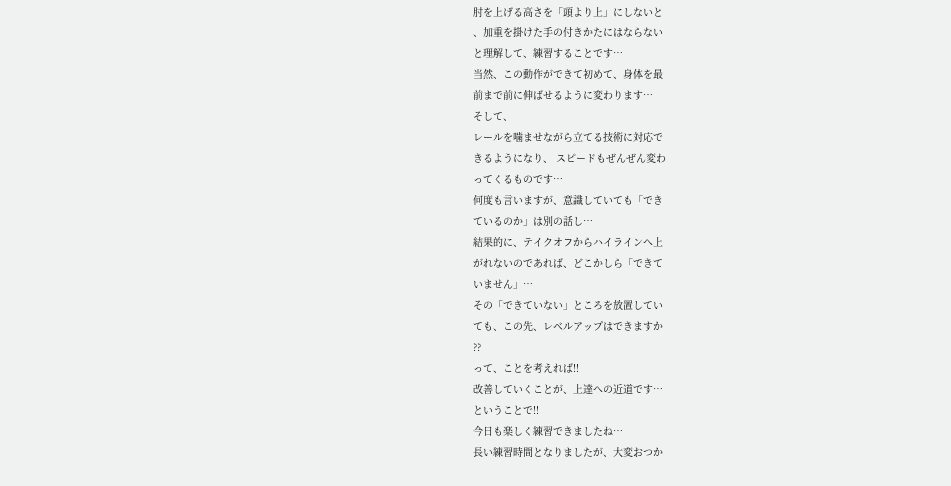肘を上げる高さを「頭より上」にしないと
、加重を掛けた手の付きかたにはならない
と理解して、練習することです…
当然、この動作ができて初めて、身体を最
前まで前に伸ばせるように変わります…
そして、
レールを噛ませながら立てる技術に対応で
きるようになり、 スピードもぜんぜん変わ
ってくるものです…
何度も言いますが、意識していても「でき
ているのか」は別の話し…
結果的に、テイクオフからハイラインへ上
がれないのであれば、どこかしら「できて
いません」…
その「できていない」ところを放置してい
ても、この先、レベルアップはできますか
??
って、ことを考えれば!!
改善していくことが、上達への近道です…
ということで!!
今日も楽しく練習できましたね…
長い練習時間となりましたが、大変おつか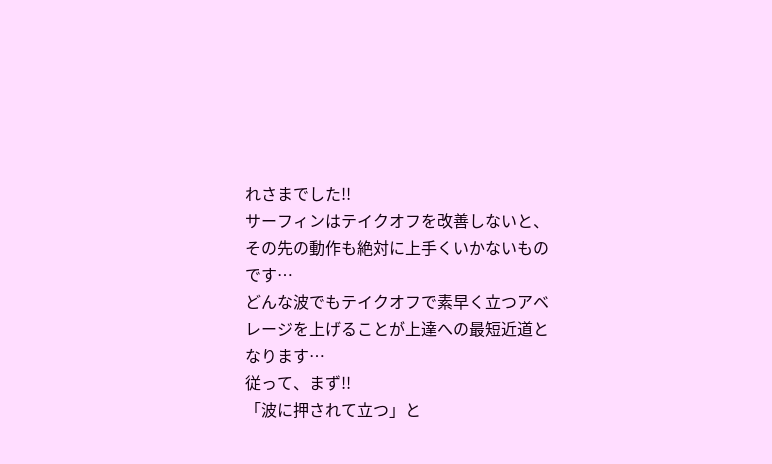れさまでした!!
サーフィンはテイクオフを改善しないと、
その先の動作も絶対に上手くいかないもの
です…
どんな波でもテイクオフで素早く立つアベ
レージを上げることが上達への最短近道と
なります…
従って、まず!!
「波に押されて立つ」と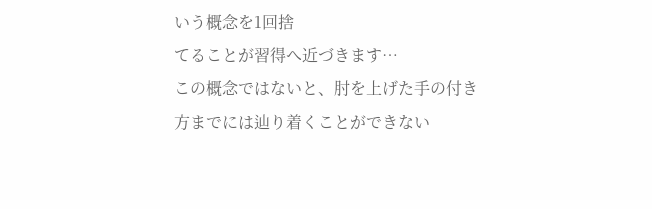いう概念を1回捨
てることが習得へ近づきます…
この概念ではないと、肘を上げた手の付き
方までには辿り着くことができない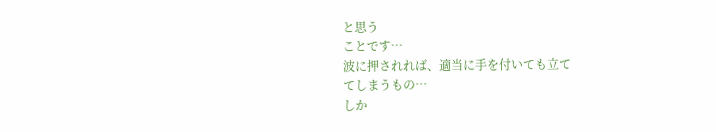と思う
ことです…
波に押されれば、適当に手を付いても立て
てしまうもの…
しか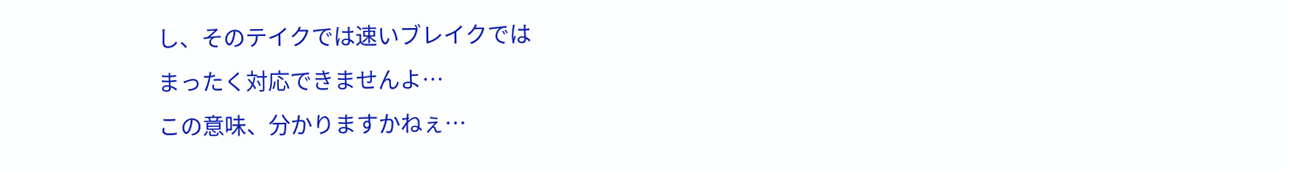し、そのテイクでは速いブレイクでは
まったく対応できませんよ…
この意味、分かりますかねぇ…